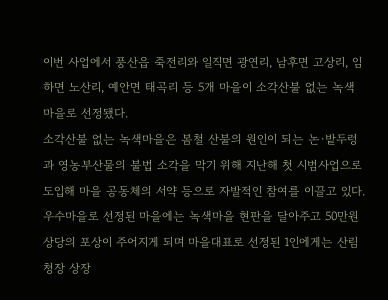이번 사업에서 풍산읍 죽전리와 일직면 광연리, 남후면 고상리, 임하면 노산리, 예안면 태곡리 등 5개 마을이 소각산불 없는 녹색마을로 선정됐다.
소각산불 없는 녹색마을은 봄철 산불의 원인이 되는 논·밭두렁과 영농부산물의 불법 소각을 막기 위해 지난해 첫 시범사업으로 도입해 마을 공동체의 서약 등으로 자발적인 참여를 이끌고 있다.
우수마을로 선정된 마을에는 녹색마을 현판을 달아주고 50만원 상당의 포상이 주어지게 되며 마을대표로 선정된 1인에게는 산림청장 상장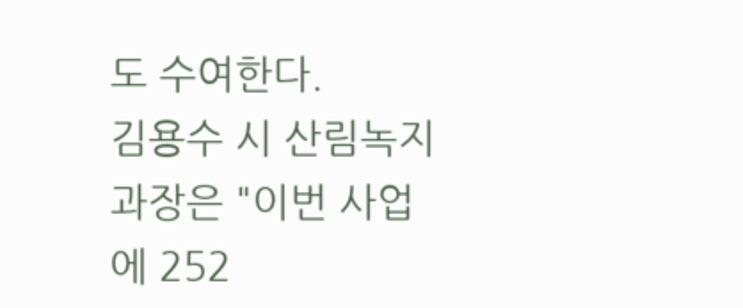도 수여한다.
김용수 시 산림녹지과장은 "이번 사업에 252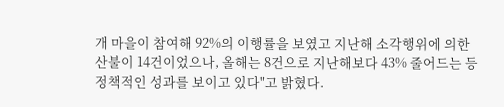개 마을이 참여해 92%의 이행률을 보였고 지난해 소각행위에 의한 산불이 14건이었으나, 올해는 8건으로 지난해보다 43% 줄어드는 등 정책적인 성과를 보이고 있다"고 밝혔다.